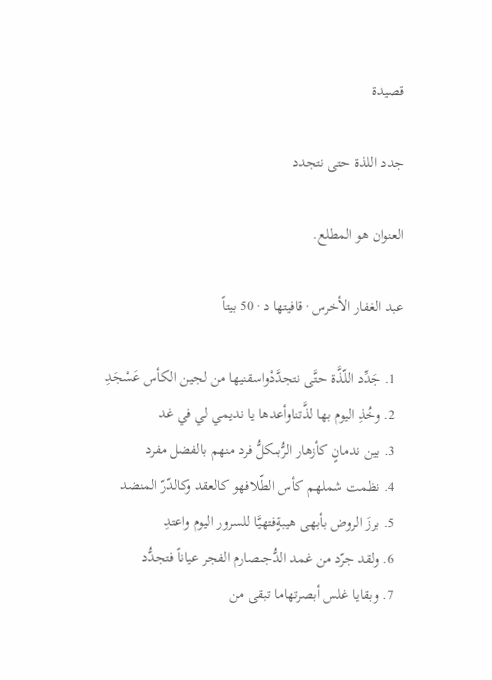قصيدة

جدد اللذة حتى نتجدد

العنوان هو المطلع.

عبد الغفار الأخرس · قافيتها د · 50 بيتاً

  1. جَدِّد اللّذَّة حتَّى نتجدَّدْواسقنيها من لجين الكأس عَسْجَدِ
  2. وخُذِ اليوم بها لذَّتناوأعدها يا نديمي لي في غد
  3. بين ندمانٍ كأزهار الرُّبىكلُّ فرد منهم بالفضل مفرد
  4. نظمت شملهم كأس الطّلافهو كالعقد وكالدّرّ المنضد
  5. برزَ الروض بأبهى هيبةٍفتهيَّا للسرور اليوم واعتدِ
  6. ولقد جرّد من غمد الدُّجىصارم الفجر عياناً فتجدُّد
  7. وبقايا غلس أبصرتهاما تبقى من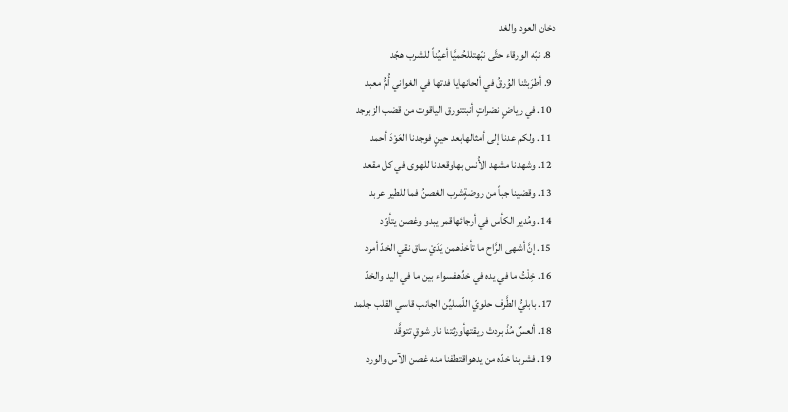دخان العود والغد
  8. نبّه الورقاء حتَّى نبّهتللحُميَّا أعيُناً للشرب هجّد
  9. أطرَبتْنا الوُرقُ في ألحانهايا فدتها في الغواني أُمُّ معبد
  10. في رياضٍ نضراتٍ أنبتتورق الياقوت من قضب الزبرجد
  11. ولكم عدنا إلى أمثالهابعد حينٍ فوجدنا العَوْدَ أحمد
  12. وشهدنا مشهد الأُنس بهاوقعدنا للهوى في كل مقعد
  13. وقضينا جباً من روضةٍشرب الغصنُ فما للطير عربد
  14. ومُدير الكأس في أرجائهاقمر يبدو وغصن يتأوّد
  15. إنَّ أشهى الرَّاح ما تأخذهمن يَدَيْ ساق نقي الخدّ أمرد
  16. خِلْتُ ما في يده في خدِّهفسواء بين ما في اليد والخدّ
  17. بابليُّ الطَّرف حلويّ اللّمىليِّن الجانب قاسي القلب جلمد
  18. ألعسٌ مُذْ بردتْ ريقتهأورثتنا نار شوقٍ تتوقَّد
  19. فشربنا خدّه من يدهواقتطفنا منه غصن الآس والورد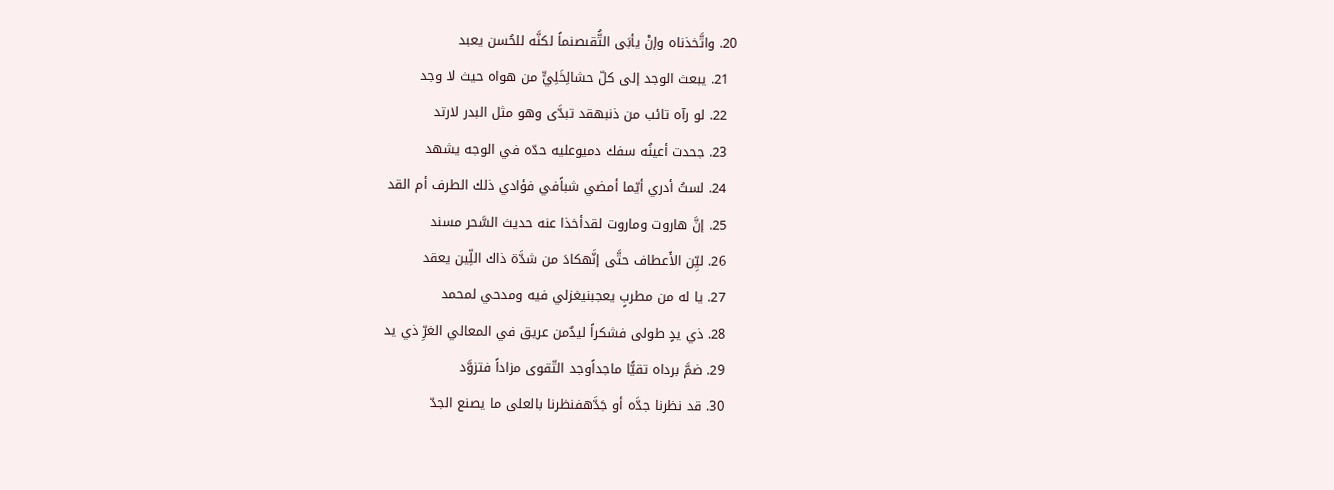20. واتَّخذناه وإنْ يأبَى التُّقىصنماً لكنَّه للحُسن يعبد
  21. يبعث الوجد إلى كلّ حشالِخَلِيٍّ من هواه حيث لا وجد
  22. لو رآه تائب من ذنبهقد تبدَّى وهو مثل البدر لارتد
  23. جحدت أعينُه سفك دميوعليه حدّه في الوجه يشهد
  24. لستُ أدري أيّما أمضي شباًفي فؤادي ذلك الطرف أم القد
  25. إنَّ هاروت وماروت لقدأخذا عنه حديث السَّحر مسند
  26. ليِّن الأَعطاف حتَّى إنَّهكادَ من شدَّة ذاك اللِّين يعقد
  27. يا له من مطربٍ يعجبنيغزلي فيه ومدحي لمحمد
  28. ذي يدٍ طولى فشكراً ليدٌمن عريق في المعالي الغرِّ ذي يد
  29. ضمَّ برداه تقيًّا ماجداًوجد التّقوى مزاداً فتزوَّد
  30. قد نظرنا جدَّه أو جَدَّهفنظرنا بالعلى ما يصنع الجدّ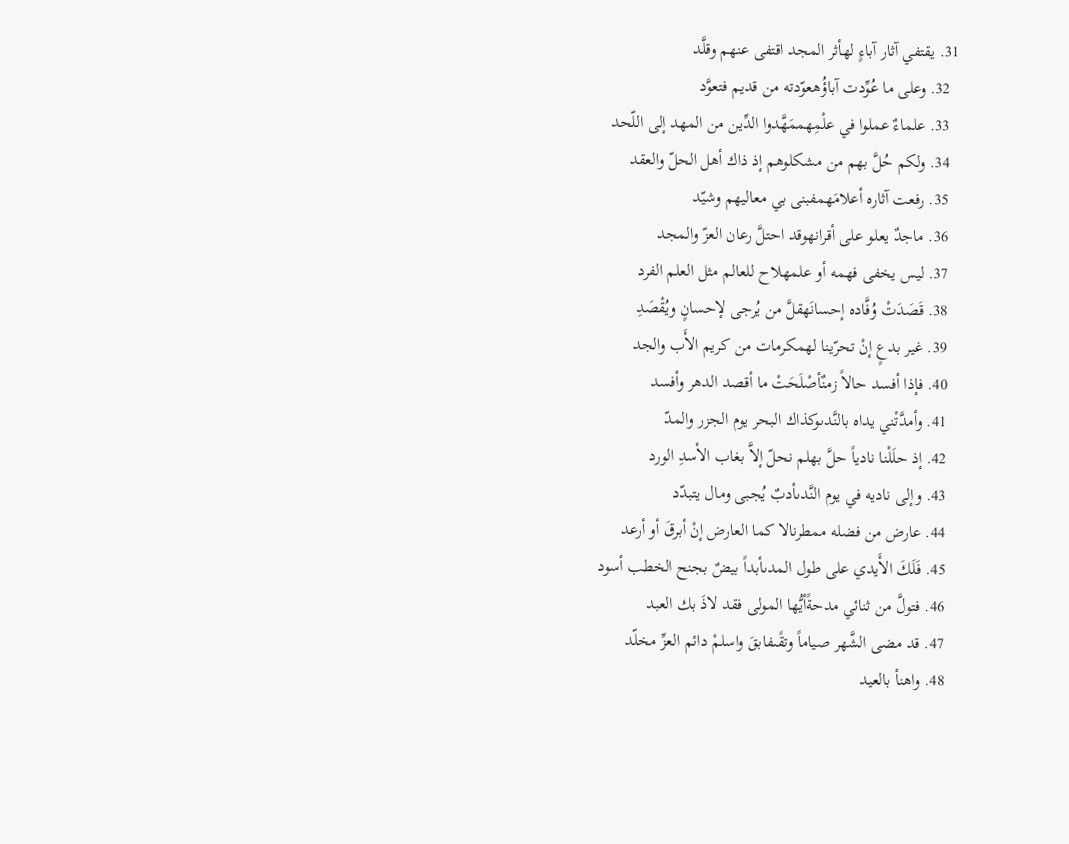31. يقتفي آثار آباءٍ لهأثر المجد اقتفى عنهم وقلَّد
  32. وعلى ما عُوِّدت آباؤُهعوّدته من قديم فتعوَّد
  33. علماءٌ عملوا في علْمِهممَهَّدوا الدِّين من المهد إلى اللّحد
  34. ولكم حُلَّ بهم من مشكلوهم إذ ذاك أهل الحلّ والعقد
  35. رفعت آثاره أعلامَهمفبنى بي معاليهم وشيّد
  36. ماجدٌ يعلو على أقرانهوقد احتلَّ رعان العزّ والمجد
  37. ليس يخفى فهمه أو علمهلاح للعالم مثل العلم الفرد
  38. قَصَدَتْ وُفَّاده إحسانَهقلَّ من يُرجى لإحسانٍ ويُقْصَدِ
  39. غير بدعٍ إنْ تحرّينا لهمكرمات من كريم الأَب والجد
  40. فإذا أفسد حالاً زمنٌأصْلَحَتْ ما أقصد الدهر وأفسد
  41. وأمدَّتْني يداه بالنَّدىوكذاك البحر يوم الجزر والمدّ
  42. إذ حلَلْنا نادياً حلَّ بهلم نحلّ إلاَّ بغاب الأسدِ الورد
  43. وإلى ناديه في يوم النَّدىأدبٌ يُجبى ومال يتبدّد
  44. عارض من فضله ممطرنالا كما العارض إنْ أبرقَ أو أرعد
  45. فَلَكَ الأَيدي على طول المدىأبداً بيضٌ بجنح الخطب أسود
  46. فتولَّ من ثنائي مدحةًأيُّها المولى فقد لاذَ بك العبد
  47. قد مضى الشَّهر صياماً وتقًىفابقَ واسلمْ دائم العزِّ مخلّد
  48. واهنأ بالعيد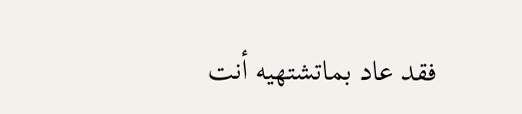فقد عاد بماتشتهيه أنت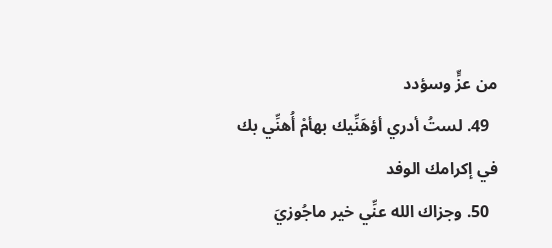من عزٍّ وسؤدد
  49. لستُ أدري أؤهَنِّيك بهأمْ أُهنِّي بك في إكرامك الوفد
  50. وجزاك الله عنِّي خير ماجُوزيَ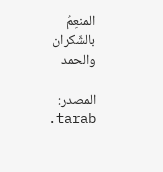المنعِمُ بالشّكران والحمد

المصدر: tarab.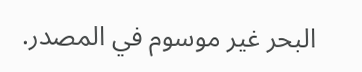البحر غير موسوم في المصدر.